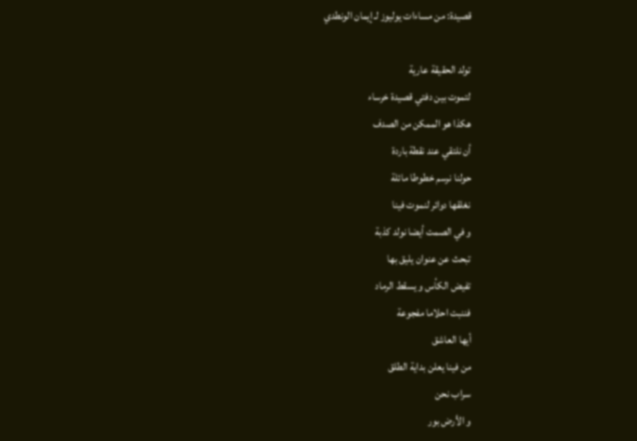قصيدة: من مساءات يوليوز لـ إيمان الونطدي

تولد الحقيقة عارية
لتموت بين دفتي قصيدة خرساء
هكذا هو الممكن من الصدف
أن نلتقي عند نقطة باردة
حولنا نرسم خطوطا مائلة
نغلقها دوائر لنموت فينا
و في الصمت أيضا نولد كذبة
تبحث عن عنوان يليق بها
تفيض الكأس و يسقط الرماد
فننبت احلاما مفجوعة
أيها العاشق
من فينا يعلن بداية الطلق
سراب نحن
و الأرض بور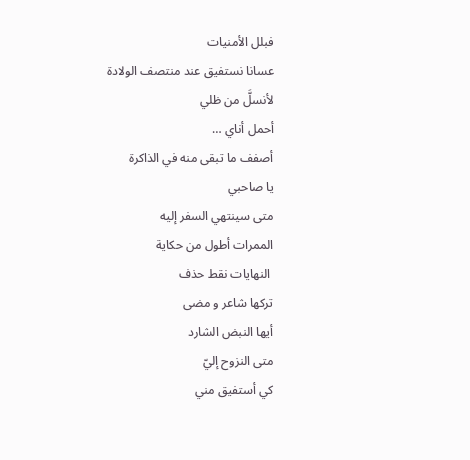فبلل الأمنيات
عسانا نستفيق عند منتصف الولادة
لأنسلَّ من ظلي
أحمل أناي …
أصفف ما تبقى منه في الذاكرة
يا صاحبي
متى سينتهي السفر إليه
الممرات أطول من حكاية
 النهايات نقط حذف
تركها شاعر و مضى
أيها النبض الشارد
متى النزوح إليّ
كي أستفيق مني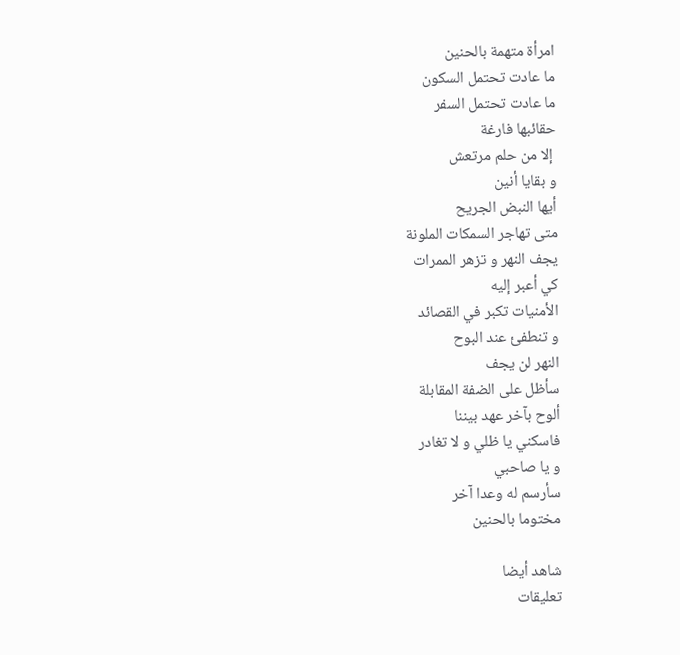امرأة متهمة بالحنين
ما عادت تحتمل السكون
ما عادت تحتمل السفر
حقائبها فارغة
 إلا من حلم مرتعش
و بقايا أنين
أيها النبض الجريح
متى تهاجر السمكات الملونة
يجف النهر و تزهر الممرات
كي أعبر إليه
الأمنيات تكبر في القصائد
و تنطفئ عند البوح
النهر لن يجف
سأظل على الضفة المقابلة
ألوح بآخر عهد بيننا
فاسكني يا ظلي و لا تغادر
و يا صاحبي
سأرسم له وعدا آخر
مختوما بالحنين

شاهد أيضا
تعليقات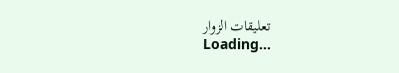تعليقات الزوار
Loading...